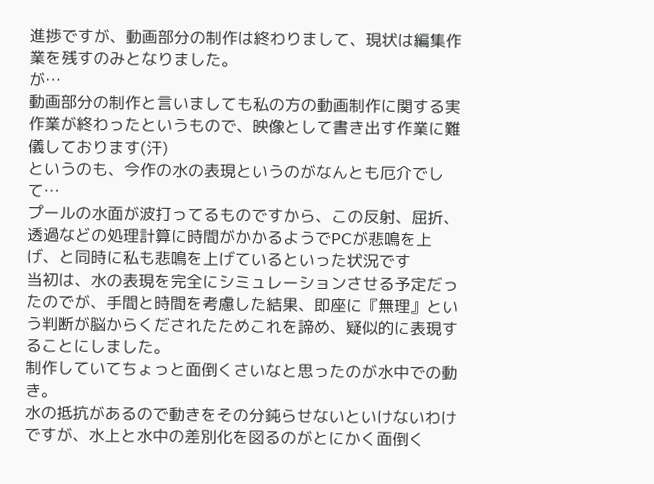進捗ですが、動画部分の制作は終わりまして、現状は編集作業を残すのみとなりました。
が…
動画部分の制作と言いましても私の方の動画制作に関する実作業が終わったというもので、映像として書き出す作業に難儀しております(汗)
というのも、今作の水の表現というのがなんとも厄介でして…
プールの水面が波打ってるものですから、この反射、屈折、透過などの処理計算に時間がかかるようでPCが悲鳴を上げ、と同時に私も悲鳴を上げているといった状況です
当初は、水の表現を完全にシミュレーションさせる予定だったのでが、手間と時間を考慮した結果、即座に『無理』という判断が脳からくだされたためこれを諦め、疑似的に表現することにしました。
制作していてちょっと面倒くさいなと思ったのが水中での動き。
水の抵抗があるので動きをその分鈍らせないといけないわけですが、水上と水中の差別化を図るのがとにかく面倒く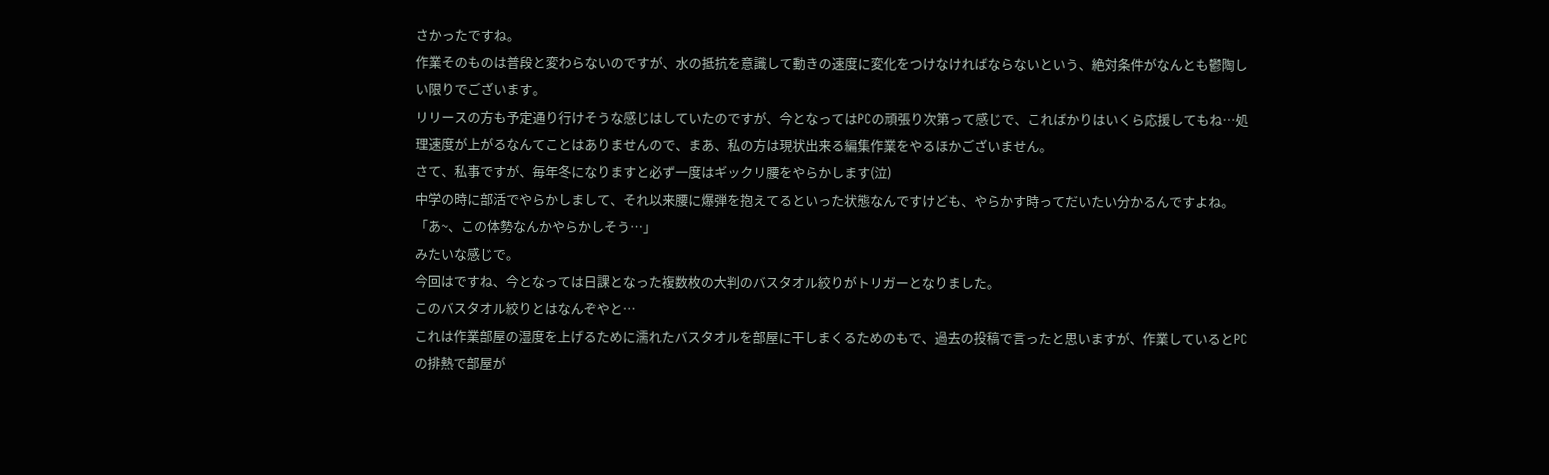さかったですね。
作業そのものは普段と変わらないのですが、水の抵抗を意識して動きの速度に変化をつけなければならないという、絶対条件がなんとも鬱陶しい限りでございます。
リリースの方も予定通り行けそうな感じはしていたのですが、今となってはPCの頑張り次第って感じで、こればかりはいくら応援してもね…処理速度が上がるなんてことはありませんので、まあ、私の方は現状出来る編集作業をやるほかございません。
さて、私事ですが、毎年冬になりますと必ず一度はギックリ腰をやらかします(泣)
中学の時に部活でやらかしまして、それ以来腰に爆弾を抱えてるといった状態なんですけども、やらかす時ってだいたい分かるんですよね。
「あ~、この体勢なんかやらかしそう…」
みたいな感じで。
今回はですね、今となっては日課となった複数枚の大判のバスタオル絞りがトリガーとなりました。
このバスタオル絞りとはなんぞやと…
これは作業部屋の湿度を上げるために濡れたバスタオルを部屋に干しまくるためのもで、過去の投稿で言ったと思いますが、作業しているとPCの排熱で部屋が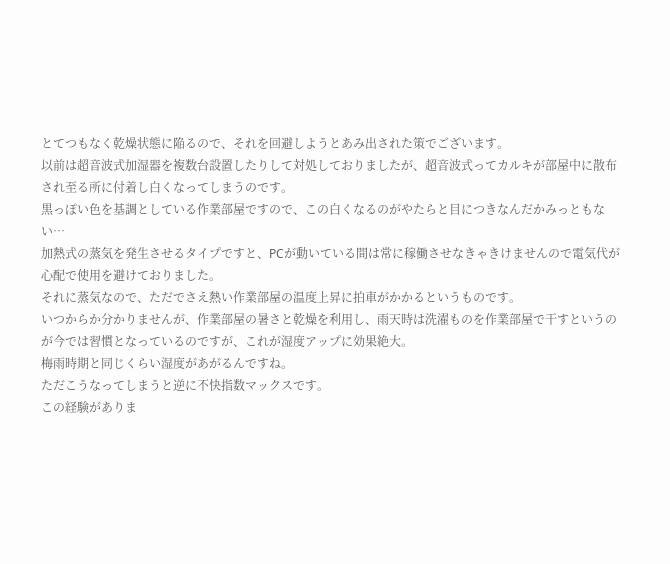とてつもなく乾燥状態に陥るので、それを回避しようとあみ出された策でございます。
以前は超音波式加湿器を複数台設置したりして対処しておりましたが、超音波式ってカルキが部屋中に散布され至る所に付着し白くなってしまうのです。
黒っぽい色を基調としている作業部屋ですので、この白くなるのがやたらと目につきなんだかみっともない…
加熱式の蒸気を発生させるタイプですと、PCが動いている間は常に稼働させなきゃきけませんので電気代が心配で使用を避けておりました。
それに蒸気なので、ただでさえ熱い作業部屋の温度上昇に拍車がかかるというものです。
いつからか分かりませんが、作業部屋の暑さと乾燥を利用し、雨天時は洗濯ものを作業部屋で干すというのが今では習慣となっているのですが、これが湿度アップに効果絶大。
梅雨時期と同じくらい湿度があがるんですね。
ただこうなってしまうと逆に不快指数マックスです。
この経験がありま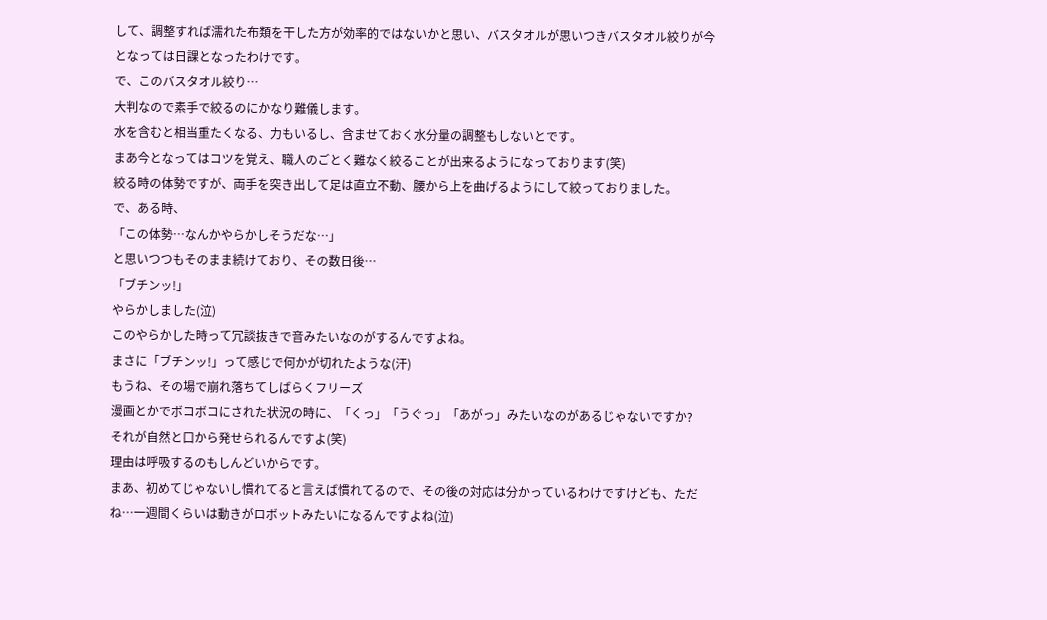して、調整すれば濡れた布類を干した方が効率的ではないかと思い、バスタオルが思いつきバスタオル絞りが今となっては日課となったわけです。
で、このバスタオル絞り…
大判なので素手で絞るのにかなり難儀します。
水を含むと相当重たくなる、力もいるし、含ませておく水分量の調整もしないとです。
まあ今となってはコツを覚え、職人のごとく難なく絞ることが出来るようになっております(笑)
絞る時の体勢ですが、両手を突き出して足は直立不動、腰から上を曲げるようにして絞っておりました。
で、ある時、
「この体勢…なんかやらかしそうだな…」
と思いつつもそのまま続けており、その数日後…
「ブチンッ!」
やらかしました(泣)
このやらかした時って冗談抜きで音みたいなのがするんですよね。
まさに「ブチンッ!」って感じで何かが切れたような(汗)
もうね、その場で崩れ落ちてしばらくフリーズ
漫画とかでボコボコにされた状況の時に、「くっ」「うぐっ」「あがっ」みたいなのがあるじゃないですか?
それが自然と口から発せられるんですよ(笑)
理由は呼吸するのもしんどいからです。
まあ、初めてじゃないし慣れてると言えば慣れてるので、その後の対応は分かっているわけですけども、ただね…一週間くらいは動きがロボットみたいになるんですよね(泣)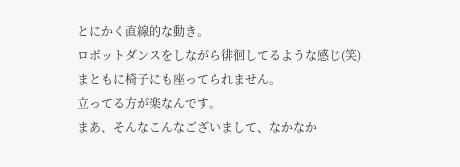とにかく直線的な動き。
ロボットダンスをしながら徘徊してるような感じ(笑)
まともに椅子にも座ってられません。
立ってる方が楽なんです。
まあ、そんなこんなございまして、なかなか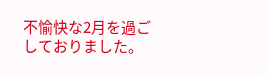不愉快な2月を過ごしておりました。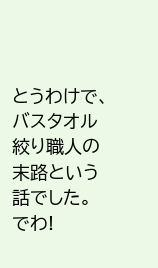とうわけで、バスタオル絞り職人の末路という話でした。
でわ!